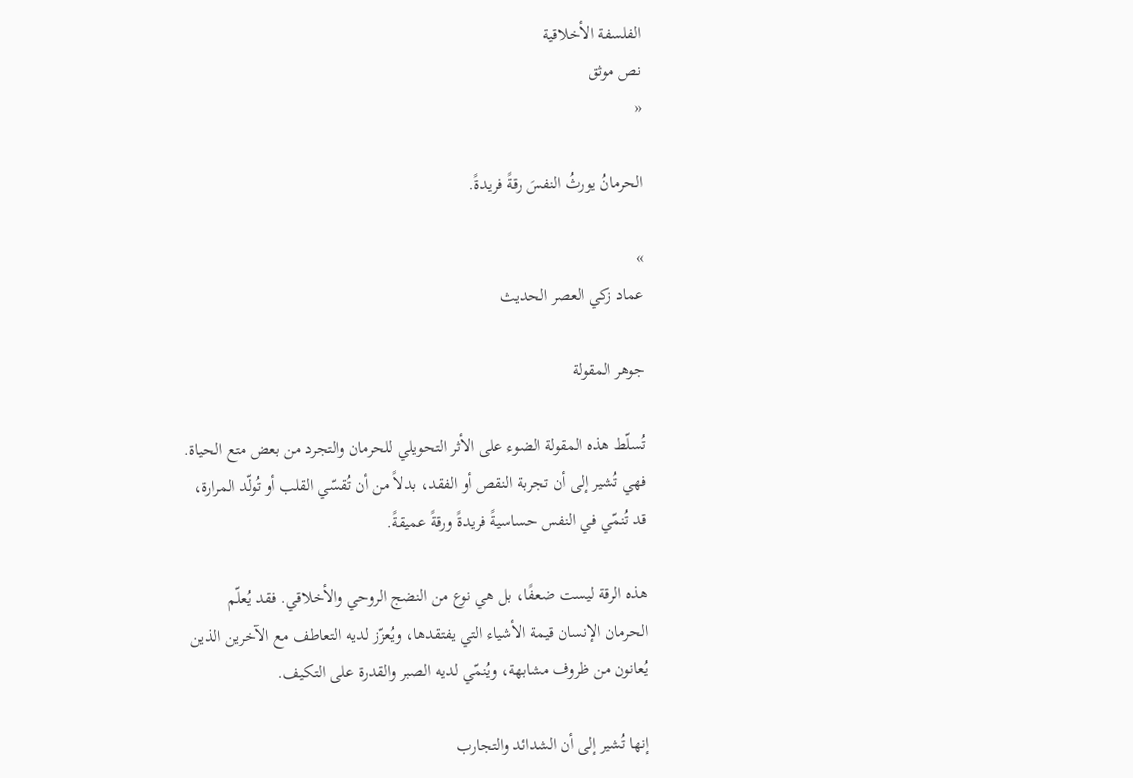الفلسفة الأخلاقية
نص موثق
«

الحرمانُ يورثُ النفسَ رقةً فريدةً.

»
عماد زكي العصر الحديث

جوهر المقولة

تُسلّط هذه المقولة الضوء على الأثر التحويلي للحرمان والتجرد من بعض متع الحياة. فهي تُشير إلى أن تجربة النقص أو الفقد، بدلاً من أن تُقسّي القلب أو تُولّد المرارة، قد تُنمّي في النفس حساسيةً فريدةً ورقةً عميقةً.

هذه الرقة ليست ضعفًا، بل هي نوع من النضج الروحي والأخلاقي. فقد يُعلّم الحرمان الإنسان قيمة الأشياء التي يفتقدها، ويُعزّز لديه التعاطف مع الآخرين الذين يُعانون من ظروف مشابهة، ويُنمّي لديه الصبر والقدرة على التكيف.

إنها تُشير إلى أن الشدائد والتجارب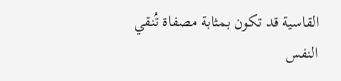القاسية قد تكون بمثابة مصفاة تُنقي النفس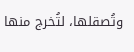وتُصقلها، لتُخرج منها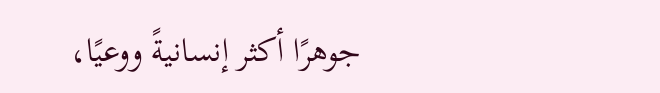جوهرًا أكثر إنسانيةً ووعيًا،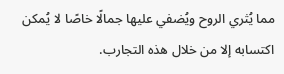مما يُثري الروح ويُضفي عليها جمالًا خاصًا لا يُمكن اكتسابه إلا من خلال هذه التجارب.